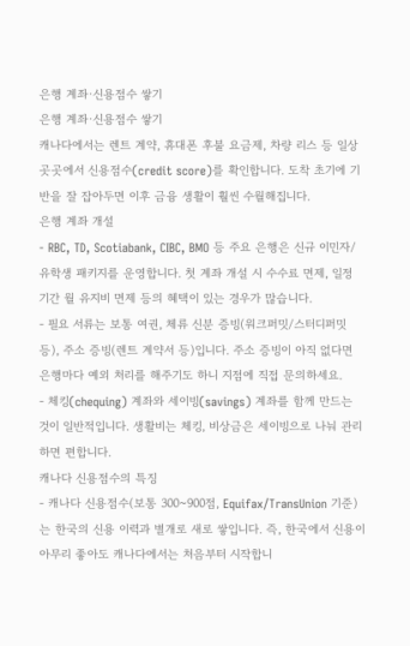은행 계좌·신용점수 쌓기
은행 계좌·신용점수 쌓기
캐나다에서는 렌트 계약, 휴대폰 후불 요금제, 차량 리스 등 일상 곳곳에서 신용점수(credit score)를 확인합니다. 도착 초기에 기반을 잘 잡아두면 이후 금융 생활이 훨씬 수월해집니다.
은행 계좌 개설
- RBC, TD, Scotiabank, CIBC, BMO 등 주요 은행은 신규 이민자/유학생 패키지를 운영합니다. 첫 계좌 개설 시 수수료 면제, 일정 기간 월 유지비 면제 등의 혜택이 있는 경우가 많습니다.
- 필요 서류는 보통 여권, 체류 신분 증빙(워크퍼밋/스터디퍼밋 등), 주소 증빙(렌트 계약서 등)입니다. 주소 증빙이 아직 없다면 은행마다 예외 처리를 해주기도 하니 지점에 직접 문의하세요.
- 체킹(chequing) 계좌와 세이빙(savings) 계좌를 함께 만드는 것이 일반적입니다. 생활비는 체킹, 비상금은 세이빙으로 나눠 관리하면 편합니다.
캐나다 신용점수의 특징
- 캐나다 신용점수(보통 300~900점, Equifax/TransUnion 기준)는 한국의 신용 이력과 별개로 새로 쌓입니다. 즉, 한국에서 신용이 아무리 좋아도 캐나다에서는 처음부터 시작합니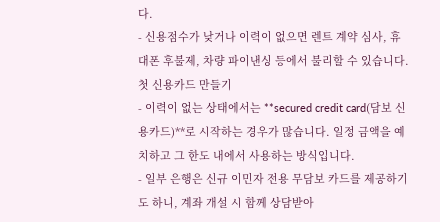다.
- 신용점수가 낮거나 이력이 없으면 렌트 계약 심사, 휴대폰 후불제, 차량 파이낸싱 등에서 불리할 수 있습니다.
첫 신용카드 만들기
- 이력이 없는 상태에서는 **secured credit card(담보 신용카드)**로 시작하는 경우가 많습니다. 일정 금액을 예치하고 그 한도 내에서 사용하는 방식입니다.
- 일부 은행은 신규 이민자 전용 무담보 카드를 제공하기도 하니, 계좌 개설 시 함께 상담받아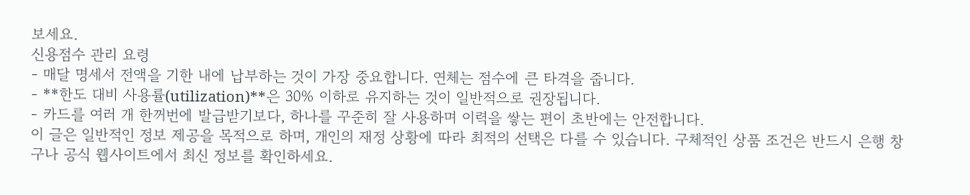보세요.
신용점수 관리 요령
- 매달 명세서 전액을 기한 내에 납부하는 것이 가장 중요합니다. 연체는 점수에 큰 타격을 줍니다.
- **한도 대비 사용률(utilization)**은 30% 이하로 유지하는 것이 일반적으로 권장됩니다.
- 카드를 여러 개 한꺼번에 발급받기보다, 하나를 꾸준히 잘 사용하며 이력을 쌓는 편이 초반에는 안전합니다.
이 글은 일반적인 정보 제공을 목적으로 하며, 개인의 재정 상황에 따라 최적의 선택은 다를 수 있습니다. 구체적인 상품 조건은 반드시 은행 창구나 공식 웹사이트에서 최신 정보를 확인하세요.